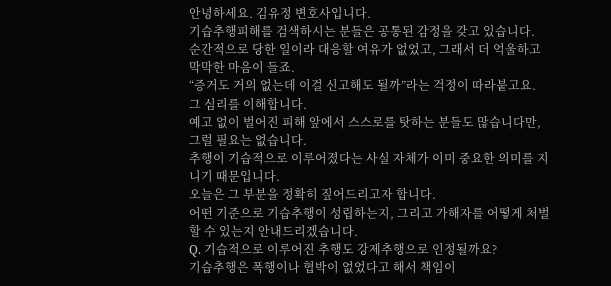안녕하세요. 김유정 변호사입니다.
기습추행피해를 검색하시는 분들은 공통된 감정을 갖고 있습니다.
순간적으로 당한 일이라 대응할 여유가 없었고, 그래서 더 억울하고 막막한 마음이 들죠.
“증거도 거의 없는데 이걸 신고해도 될까”라는 걱정이 따라붙고요.
그 심리를 이해합니다.
예고 없이 벌어진 피해 앞에서 스스로를 탓하는 분들도 많습니다만, 그럴 필요는 없습니다.
추행이 기습적으로 이루어졌다는 사실 자체가 이미 중요한 의미를 지니기 때문입니다.
오늘은 그 부분을 정확히 짚어드리고자 합니다.
어떤 기준으로 기습추행이 성립하는지, 그리고 가해자를 어떻게 처벌할 수 있는지 안내드리겠습니다.
Q. 기습적으로 이루어진 추행도 강제추행으로 인정될까요?
기습추행은 폭행이나 협박이 없었다고 해서 책임이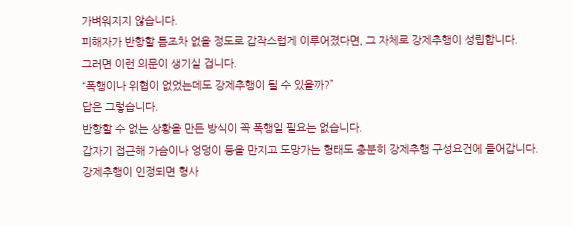가벼워지지 않습니다.
피해자가 반항할 틈조차 없을 정도로 갑작스럽게 이루어졌다면, 그 자체로 강제추행이 성립합니다.
그러면 이런 의문이 생기실 겁니다.
“폭행이나 위협이 없었는데도 강제추행이 될 수 있을까?”
답은 그렇습니다.
반항할 수 없는 상황을 만든 방식이 꼭 폭행일 필요는 없습니다.
갑자기 접근해 가슴이나 엉덩이 등을 만지고 도망가는 형태도 충분히 강제추행 구성요건에 들어갑니다.
강제추행이 인정되면 형사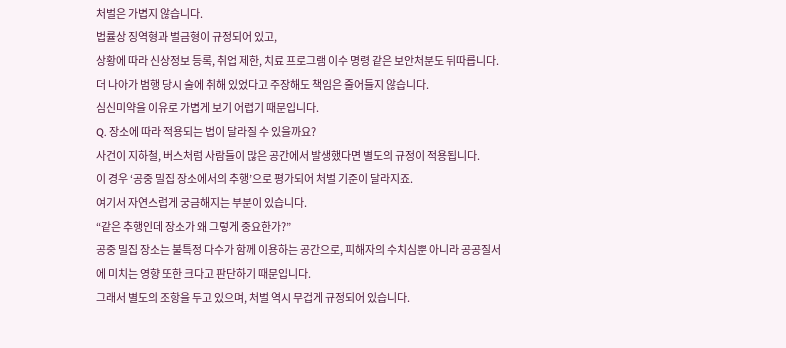처벌은 가볍지 않습니다.
법률상 징역형과 벌금형이 규정되어 있고,
상황에 따라 신상정보 등록, 취업 제한, 치료 프로그램 이수 명령 같은 보안처분도 뒤따릅니다.
더 나아가 범행 당시 술에 취해 있었다고 주장해도 책임은 줄어들지 않습니다.
심신미약을 이유로 가볍게 보기 어렵기 때문입니다.
Q. 장소에 따라 적용되는 법이 달라질 수 있을까요?
사건이 지하철, 버스처럼 사람들이 많은 공간에서 발생했다면 별도의 규정이 적용됩니다.
이 경우 ‘공중 밀집 장소에서의 추행’으로 평가되어 처벌 기준이 달라지죠.
여기서 자연스럽게 궁금해지는 부분이 있습니다.
“같은 추행인데 장소가 왜 그렇게 중요한가?”
공중 밀집 장소는 불특정 다수가 함께 이용하는 공간으로, 피해자의 수치심뿐 아니라 공공질서에 미치는 영향 또한 크다고 판단하기 때문입니다.
그래서 별도의 조항을 두고 있으며, 처벌 역시 무겁게 규정되어 있습니다.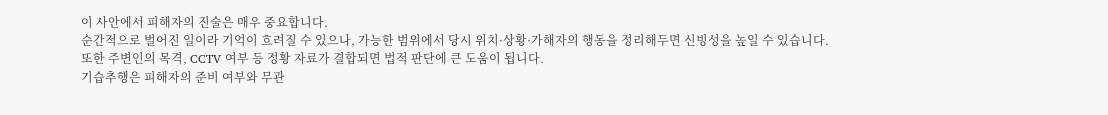이 사안에서 피해자의 진술은 매우 중요합니다.
순간적으로 벌어진 일이라 기억이 흐려질 수 있으나, 가능한 범위에서 당시 위치·상황·가해자의 행동을 정리해두면 신빙성을 높일 수 있습니다.
또한 주변인의 목격, CCTV 여부 등 정황 자료가 결합되면 법적 판단에 큰 도움이 됩니다.
기습추행은 피해자의 준비 여부와 무관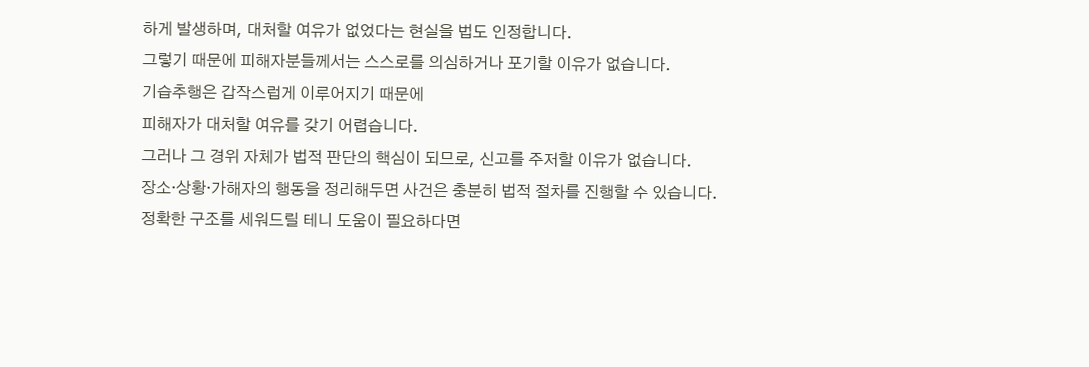하게 발생하며, 대처할 여유가 없었다는 현실을 법도 인정합니다.
그렇기 때문에 피해자분들께서는 스스로를 의심하거나 포기할 이유가 없습니다.
기습추행은 갑작스럽게 이루어지기 때문에
피해자가 대처할 여유를 갖기 어렵습니다.
그러나 그 경위 자체가 법적 판단의 핵심이 되므로, 신고를 주저할 이유가 없습니다.
장소·상황·가해자의 행동을 정리해두면 사건은 충분히 법적 절차를 진행할 수 있습니다.
정확한 구조를 세워드릴 테니 도움이 필요하다면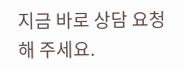지금 바로 상담 요청해 주세요.